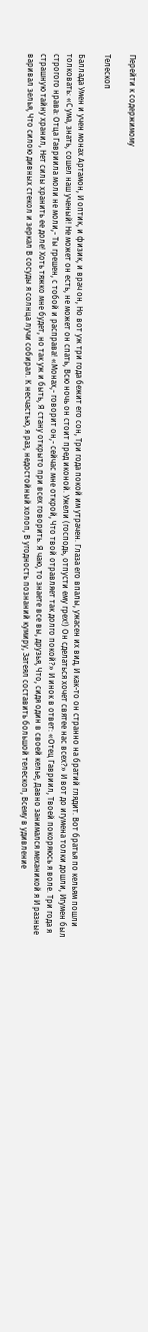Перейти к содержимому

Телескоп

Баллада Умен и учен монах Артамон, И оптик, и физик, и врач он, Но вот уж три года бежит его сон, Три года покой им утрачен. Глаза его впалы, ужасен их вид, И как-то он странно на братий глядит. Вот братья по кельям пошли толковать: «С ума, знать, сошел наш ученый! Не может он есть, не может он спать, Всю ночь он стоит пред иконой. Ужели (господь, отпусти ему грех!) Он сделаться хочет святее нас всех?» И вот до игумена толки дошли, Игумен был строгого нрава: Отца Гавриила моли не моли,- Ты грешен, с тобой и расправа! «Монах,- говорит он,- сейчас мне открой, Что твой отравляет так долго покой?» И инок в ответ: «Отец Гавриил, Твоей покоряюсь я воле. Три года я страшную тайну хранил, Нет силы хранить ее доле! Хоть тяжко мне будет, но так уж и быть, Я стану открыто при всех говорить. Я чаю, то знаете все вы, друзья, Что, сидя один в своей келье, Давно занимался механикой я И разные варивал зелья, Что силою дивных стекол и зеркал В сосуды я солнца лучи собирал. К несчастью, я раз, недостойный холоп, В угодность познаний кумиру, Затеял составить большой телескоп, Всему в удивление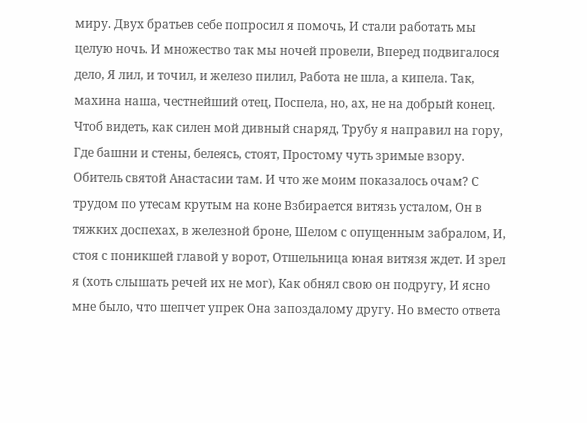миру. Двух братьев себе попросил я помочь, И стали работать мы целую ночь. И множество так мы ночей провели, Вперед подвигалося дело, Я лил, и точил, и железо пилил, Работа не шла, а кипела. Так, махина наша, честнейший отец, Поспела, но, ах, не на добрый конец. Чтоб видеть, как силен мой дивный снаряд, Трубу я направил на гору, Где башни и стены, белеясь, стоят, Простому чуть зримые взору. Обитель святой Анастасии там. И что же моим показалось очам? С трудом по утесам крутым на коне Взбирается витязь усталом, Он в тяжких доспехах, в железной броне, Шелом с опущенным забралом, И, стоя с поникшей главой у ворот, Отшельница юная витязя ждет. И зрел я (хоть слышать речей их не мог), Как обнял свою он подругу, И ясно мне было, что шепчет упрек Она запоздалому другу. Но вместо ответа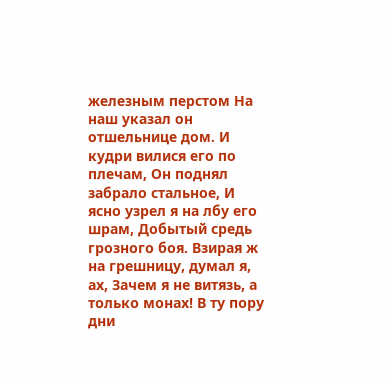железным перстом На наш указал он отшельнице дом. И кудри вилися его по плечам, Он поднял забрало стальное, И ясно узрел я на лбу его шрам, Добытый средь грозного боя. Взирая ж на грешницу, думал я, ах, Зачем я не витязь, а только монах! В ту пору дни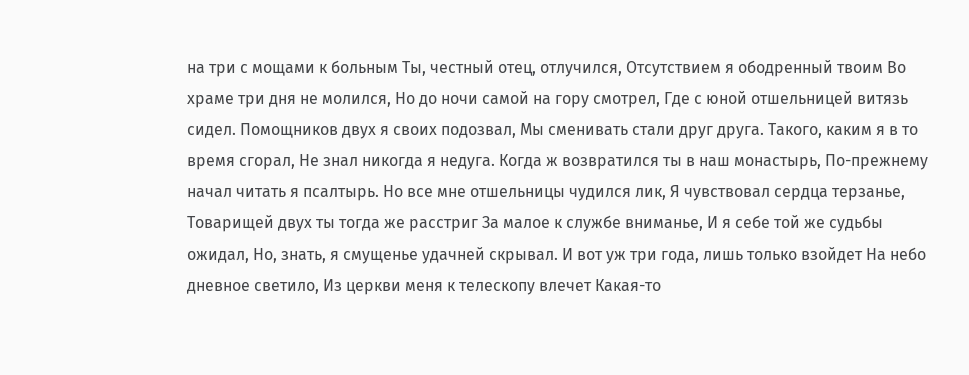на три с мощами к больным Ты, честный отец, отлучился, Отсутствием я ободренный твоим Во храме три дня не молился, Но до ночи самой на гору смотрел, Где с юной отшельницей витязь сидел. Помощников двух я своих подозвал, Мы сменивать стали друг друга. Такого, каким я в то время сгорал, Не знал никогда я недуга. Когда ж возвратился ты в наш монастырь, По-прежнему начал читать я псалтырь. Но все мне отшельницы чудился лик, Я чувствовал сердца терзанье, Товарищей двух ты тогда же расстриг За малое к службе вниманье, И я себе той же судьбы ожидал, Но, знать, я смущенье удачней скрывал. И вот уж три года, лишь только взойдет На небо дневное светило, Из церкви меня к телескопу влечет Какая-то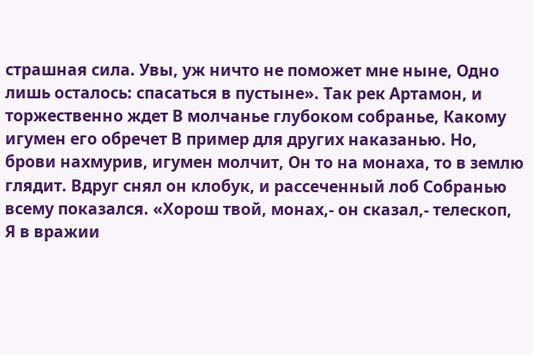страшная сила. Увы, уж ничто не поможет мне ныне, Одно лишь осталось: спасаться в пустыне». Так рек Артамон, и торжественно ждет В молчанье глубоком собранье, Какому игумен его обречет В пример для других наказанью. Но, брови нахмурив, игумен молчит, Он то на монаха, то в землю глядит. Вдруг снял он клобук, и рассеченный лоб Собранью всему показался. «Хорош твой, монах,- он сказал,- телескоп, Я в вражии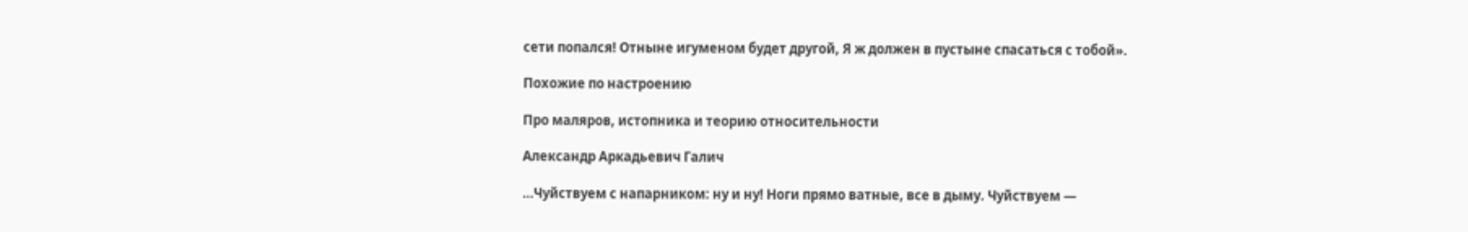сети попался! Отныне игуменом будет другой, Я ж должен в пустыне спасаться с тобой».

Похожие по настроению

Про маляров, истопника и теорию относительности

Александр Аркадьевич Галич

…Чуйствуем с напарником: ну и ну! Ноги прямо ватные, все в дыму. Чуйствуем —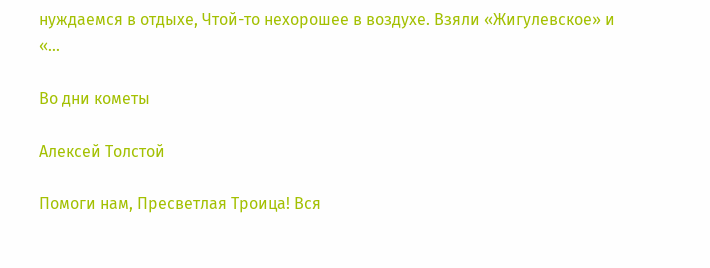нуждаемся в отдыхе, Чтой-то нехорошее в воздухе. Взяли «Жигулевское» и «...

Во дни кометы

Алексей Толстой

Помоги нам, Пресветлая Троица! Вся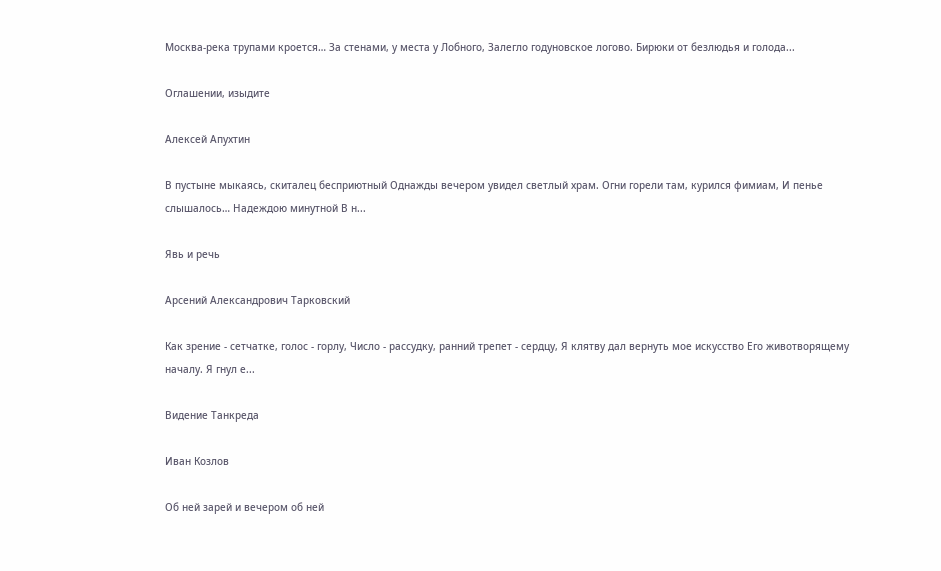Москва-река трупами кроется… За стенами, у места у Лобного, Залегло годуновское логово. Бирюки от безлюдья и голода...

Оглашении, изыдите

Алексей Апухтин

В пустыне мыкаясь, скиталец бесприютный Однажды вечером увидел светлый храм. Огни горели там, курился фимиам, И пенье слышалось… Надеждою минутной В н...

Явь и речь

Арсений Александрович Тарковский

Как зрение - сетчатке, голос - горлу, Число - рассудку, ранний трепет - сердцу, Я клятву дал вернуть мое искусство Его животворящему началу. Я гнул е...

Видение Танкреда

Иван Козлов

Об ней зарей и вечером об ней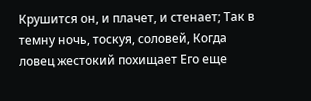Крушится он, и плачет, и стенает; Так в темну ночь, тоскуя, соловей, Когда ловец жестокий похищает Его еще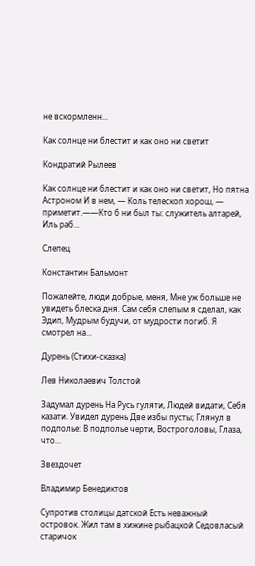не вскормленн...

Как солнце ни блестит и как оно ни светит

Кондратий Рылеев

Как солнце ни блестит и как оно ни светит, Но пятна Астроном И в нем, — Коль телескоп хорош, — приметит.——Кто б ни был ты: служитель алтарей, Иль раб...

Слепец

Константин Бальмонт

Пожалейте, люди добрые, меня, Мне уж больше не увидеть блеска дня. Сам себя слепым я сделал, как Эдип, Мудрым будучи, от мудрости погиб. Я смотрел на...

Дурень (Стихи-сказка)

Лев Николаевич Толстой

Задумал дурень На Русь гуляти, Людей видати, Себя казати. Увидел дурень Две избы пусты; Глянул в подполье: В подполье черти, Востроголовы, Глаза, что...

Звездочет

Владимир Бенедиктов

Супротив столицы датской Есть неважный островок. Жил там в хижине рыбацкой Седовласый старичок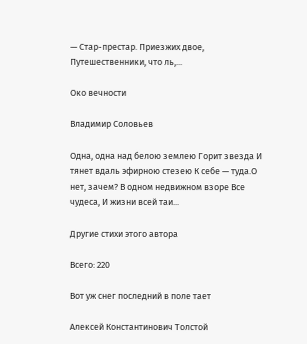— Стар-престар. Приезжих двое, Путешественники, что ль,...

Око вечности

Владимир Соловьев

Одна, одна над белою землею Горит звезда И тянет вдаль эфирною стезею К себе — туда.О нет, зачем? В одном недвижном взоре Все чудеса, И жизни всей таи...

Другие стихи этого автора

Всего: 220

Вот уж снег последний в поле тает

Алексей Константинович Толстой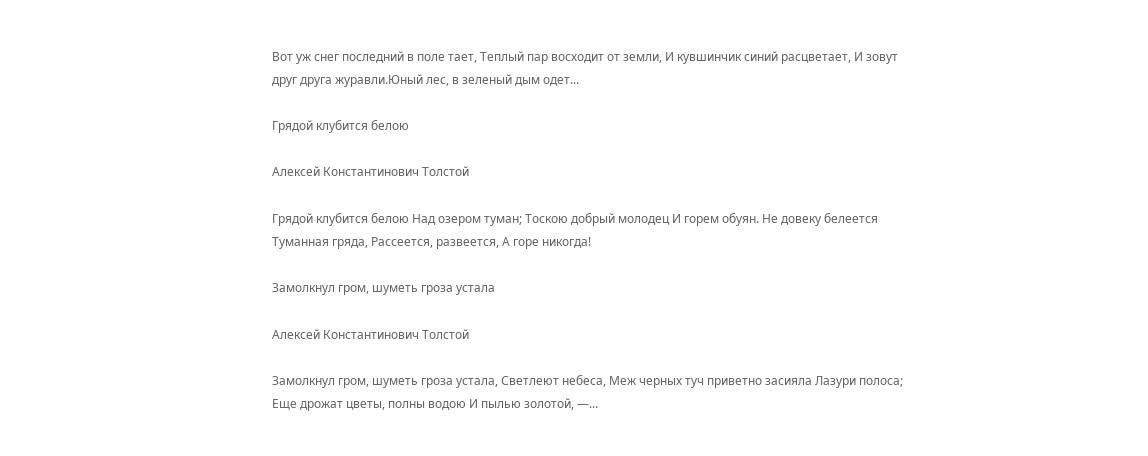Вот уж снег последний в поле тает, Теплый пар восходит от земли, И кувшинчик синий расцветает, И зовут друг друга журавли.Юный лес, в зеленый дым одет...

Грядой клубится белою

Алексей Константинович Толстой

Грядой клубится белою Над озером туман; Тоскою добрый молодец И горем обуян. Не довеку белеется Туманная гряда, Рассеется, развеется, А горе никогда!

Замолкнул гром, шуметь гроза устала

Алексей Константинович Толстой

Замолкнул гром, шуметь гроза устала, Светлеют небеса, Меж черных туч приветно засияла Лазури полоса; Еще дрожат цветы, полны водою И пылью золотой, —...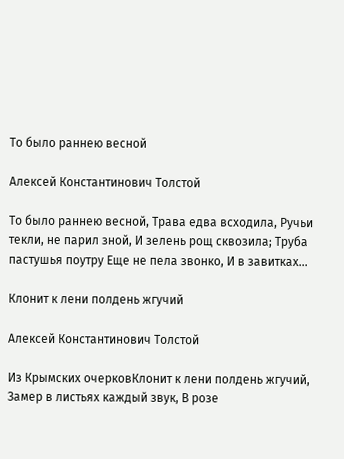То было раннею весной

Алексей Константинович Толстой

То было раннею весной, Трава едва всходила, Ручьи текли, не парил зной, И зелень рощ сквозила; Труба пастушья поутру Еще не пела звонко, И в завитках...

Клонит к лени полдень жгучий

Алексей Константинович Толстой

Из Крымских очерковКлонит к лени полдень жгучий, Замер в листьях каждый звук, В розе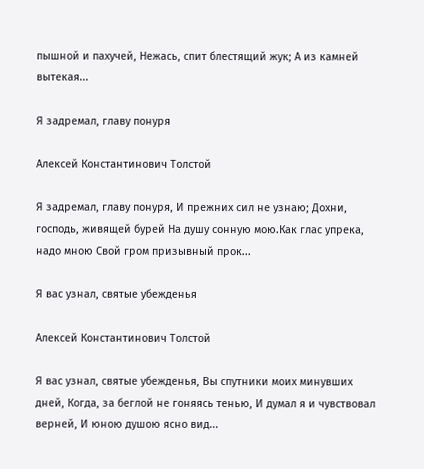пышной и пахучей, Нежась, спит блестящий жук; А из камней вытекая...

Я задремал, главу понуря

Алексей Константинович Толстой

Я задремал, главу понуря, И прежних сил не узнаю; Дохни, господь, живящей бурей На душу сонную мою.Как глас упрека, надо мною Свой гром призывный прок...

Я вас узнал, святые убежденья

Алексей Константинович Толстой

Я вас узнал, святые убежденья, Вы спутники моих минувших дней, Когда, за беглой не гоняясь тенью, И думал я и чувствовал верней, И юною душою ясно вид...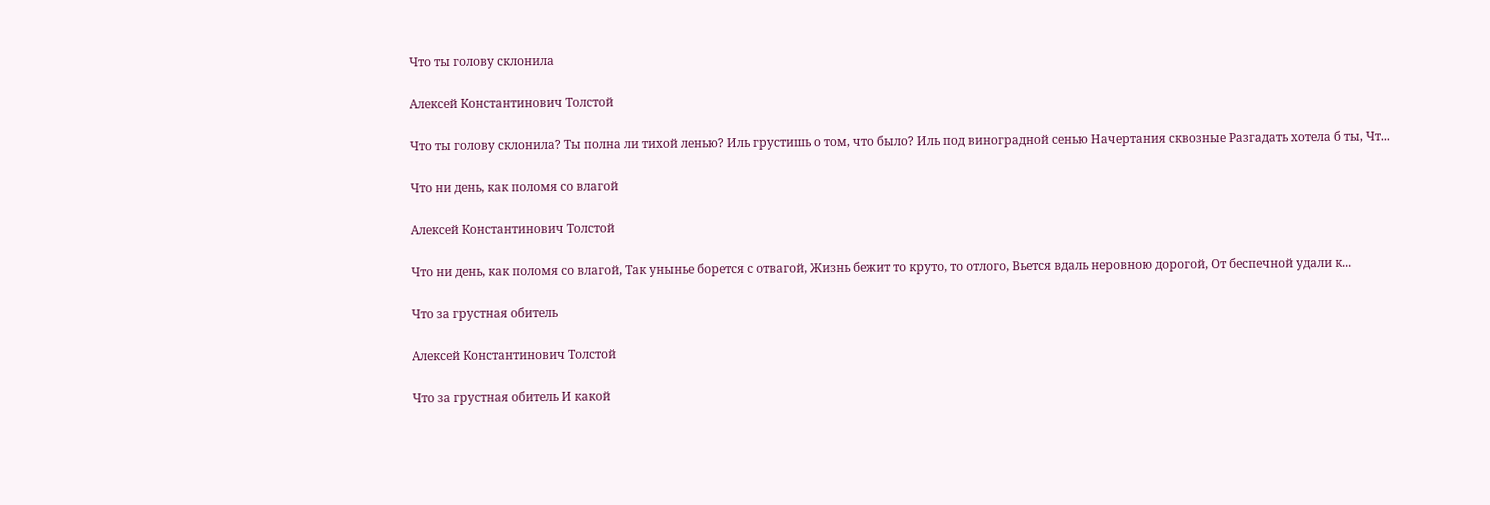Что ты голову склонила

Алексей Константинович Толстой

Что ты голову склонила? Ты полна ли тихой ленью? Иль грустишь о том, что было? Иль под виноградной сенью Начертания сквозные Разгадать хотела б ты, Чт...

Что ни день, как поломя со влагой

Алексей Константинович Толстой

Что ни день, как поломя со влагой, Так унынье борется с отвагой, Жизнь бежит то круто, то отлого, Вьется вдаль неровною дорогой, От беспечной удали к...

Что за грустная обитель

Алексей Константинович Толстой

Что за грустная обитель И какой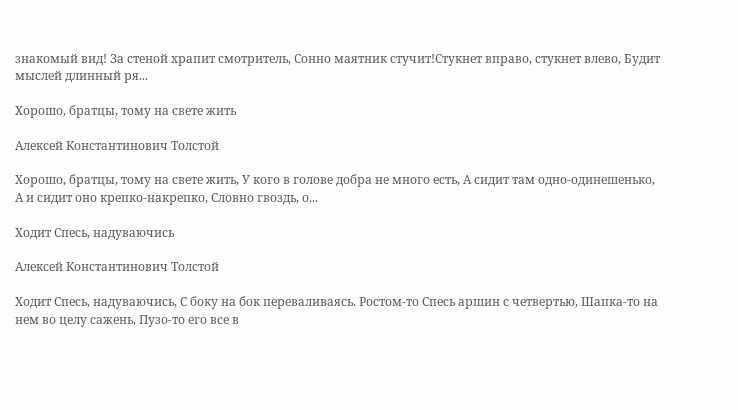знакомый вид! За стеной храпит смотритель, Сонно маятник стучит!Стукнет вправо, стукнет влево, Будит мыслей длинный ря...

Хорошо, братцы, тому на свете жить

Алексей Константинович Толстой

Хорошо, братцы, тому на свете жить, У кого в голове добра не много есть, А сидит там одно-одинешенько, А и сидит оно крепко-накрепко, Словно гвоздь, о...

Ходит Спесь, надуваючись

Алексей Константинович Толстой

Ходит Спесь, надуваючись, С боку на бок переваливаясь. Ростом-то Спесь аршин с четвертью, Шапка-то на нем во целу сажень, Пузо-то его все в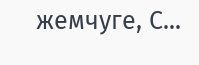жемчуге, С...